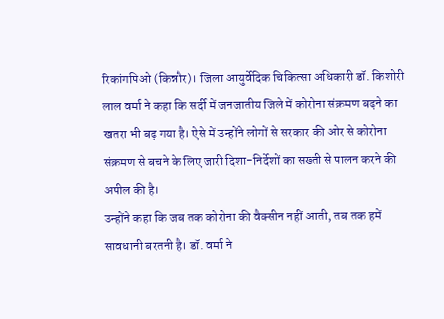रिकांगपिओ (किन्नौर)। जिला आयुर्वेदिक चिकित्सा अधिकारी डॉ. किशोरी लाल वर्मा ने कहा कि सर्दी में जनजातीय जिले में कोरोना संक्रमण बढ़ने का खतरा भी बढ़ गया है। ऐसे में उन्होंने लोगों से सरकार की ओर से कोरोना संक्रमण से बचने के लिए जारी दिशा-निर्देशों का सख्ती से पालन करने की अपील की है।
उन्होंने कहा कि जब तक कोरोना की वैक्सीन नहीं आती, तब तक हमें सावधानी बरतनी है। डॉ. वर्मा ने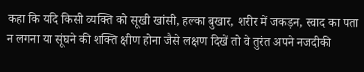कहा कि यदि किसी व्यक्ति को सूखी खांसी, हल्का बुखार, शरीर में जकड़न, स्वाद का पता न लगना या सूंघने की शक्ति क्षीण होना जैसे लक्षण दिखें तो वे तुरंत अपने नजदीकी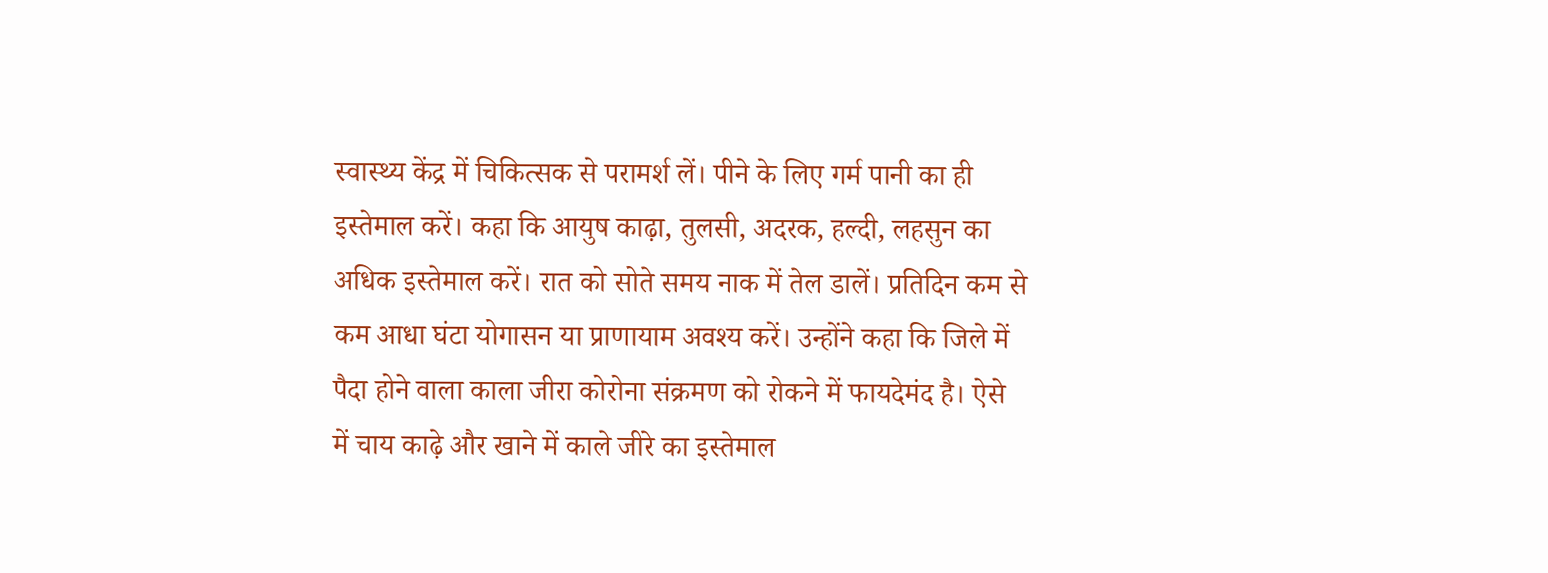स्वास्थ्य केंद्र में चिकित्सक से परामर्श लें। पीने के लिए गर्म पानी का ही इस्तेमाल करें। कहा कि आयुष काढ़ा, तुलसी, अदरक, हल्दी, लहसुन का अधिक इस्तेमाल करें। रात को सोते समय नाक में तेल डालें। प्रतिदिन कम से कम आधा घंटा योगासन या प्राणायाम अवश्य करें। उन्होंने कहा कि जिले में पैदा होने वाला काला जीरा कोरोना संक्रमण को रोकने में फायदेमंद है। ऐसे में चाय काढ़े और खाने में काले जीरे का इस्तेमाल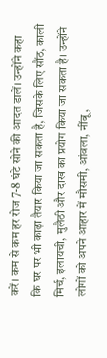करें। कम से कम हर रोज 7-8 घंटे सोने की आदत डालें। उन्होंने कहा कि घर पर भी काढ़ा तैयार किया जा सकता है, जिसके लिए सौंठ, काली मिर्च, इलायची, मुलैठी और दाख का प्रयोग किया जा सकता है। उन्होंने लोगों को अपने आहार में मौसमी, आंवला, नींबू,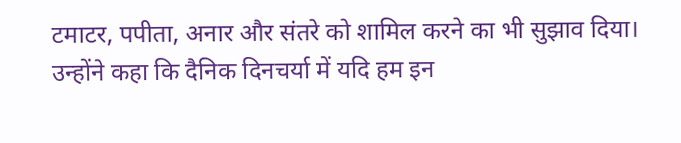टमाटर, पपीता, अनार और संतरे को शामिल करने का भी सुझाव दिया। उन्होंने कहा कि दैनिक दिनचर्या में यदि हम इन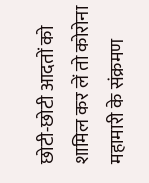छोटी-छोटी आदतों को शामिल कर लें तो कोरोना महामारी के संक्रमण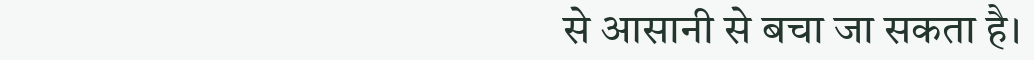से आसानी से बचा जा सकता है।